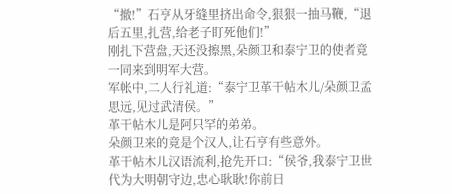“撤!”石亨从牙缝里挤出命令,狠狠一抽马鞭,“退后五里,扎营,给老子盯死他们!”
刚扎下营盘,天还没擦黑,朵颜卫和泰宁卫的使者竟一同来到明军大营。
军帐中,二人行礼道:“泰宁卫革干帖木儿/朵颜卫孟思远,见过武清侯。”
革干帖木儿是阿只罕的弟弟。
朵颜卫来的竟是个汉人,让石亨有些意外。
革干帖木儿汉语流利,抢先开口:“侯爷,我泰宁卫世代为大明朝守边,忠心耿耿!你前日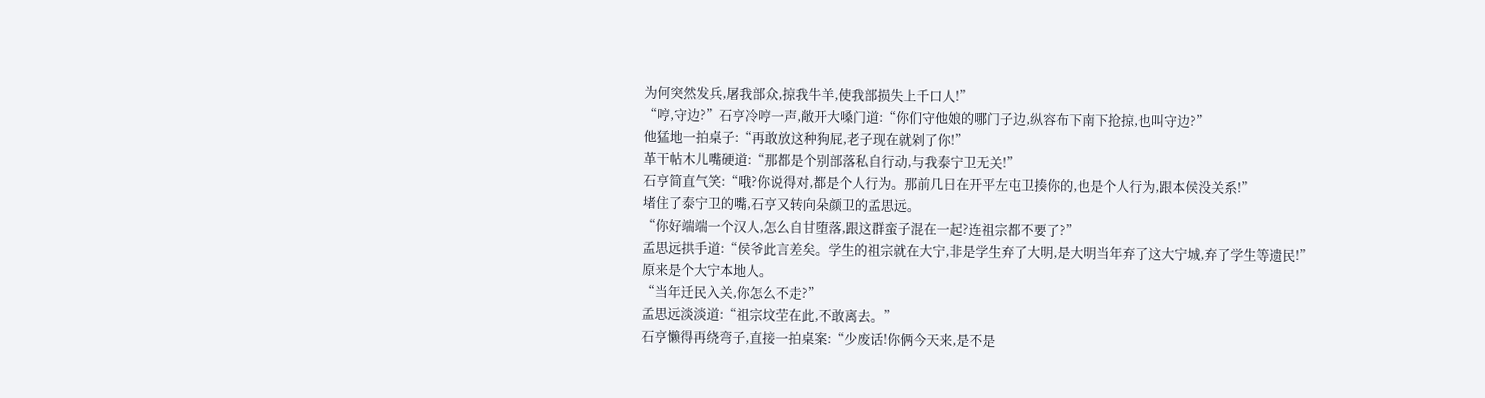为何突然发兵,屠我部众,掠我牛羊,使我部损失上千口人!”
“哼,守边?”石亨冷哼一声,敞开大嗓门道:“你们守他娘的哪门子边,纵容布下南下抢掠,也叫守边?”
他猛地一拍桌子:“再敢放这种狗屁,老子现在就剁了你!”
革干帖木儿嘴硬道:“那都是个别部落私自行动,与我泰宁卫无关!”
石亨简直气笑:“哦?你说得对,都是个人行为。那前几日在开平左屯卫揍你的,也是个人行为,跟本侯没关系!”
堵住了泰宁卫的嘴,石亨又转向朵颜卫的孟思远。
“你好端端一个汉人,怎么自甘堕落,跟这群蛮子混在一起?连祖宗都不要了?”
孟思远拱手道:“侯爷此言差矣。学生的祖宗就在大宁,非是学生弃了大明,是大明当年弃了这大宁城,弃了学生等遗民!”
原来是个大宁本地人。
“当年迁民入关,你怎么不走?”
孟思远淡淡道:“祖宗坟茔在此,不敢离去。”
石亨懒得再绕弯子,直接一拍桌案:“少废话!你俩今天来,是不是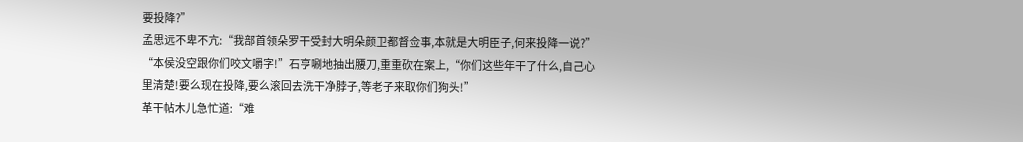要投降?”
孟思远不卑不亢:“我部首领朵罗干受封大明朵颜卫都督佥事,本就是大明臣子,何来投降一说?”
“本侯没空跟你们咬文嚼字!”石亨唰地抽出腰刀,重重砍在案上,“你们这些年干了什么,自己心里清楚!要么现在投降,要么滚回去洗干净脖子,等老子来取你们狗头!”
革干帖木儿急忙道:“难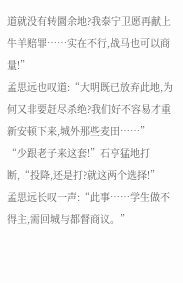道就没有转圜余地?我泰宁卫愿再献上牛羊赔罪……实在不行,战马也可以商量!”
孟思远也叹道:“大明既已放弃此地,为何又非要赶尽杀绝?我们好不容易才重新安顿下来,城外那些麦田……”
“少跟老子来这套!”石亨猛地打断,“投降,还是打?就这两个选择!”
孟思远长叹一声:“此事……学生做不得主,需回城与都督商议。”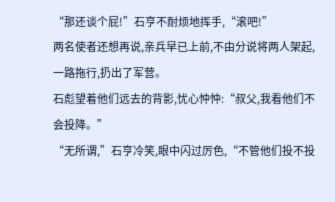“那还谈个屁!”石亨不耐烦地挥手,“滚吧!”
两名使者还想再说,亲兵早已上前,不由分说将两人架起,一路拖行,扔出了军营。
石彪望着他们远去的背影,忧心忡忡:“叔父,我看他们不会投降。”
“无所谓,”石亨冷笑,眼中闪过厉色,“不管他们投不投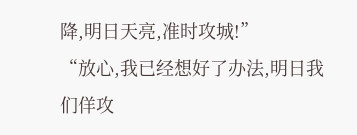降,明日天亮,准时攻城!”
“放心,我已经想好了办法,明日我们佯攻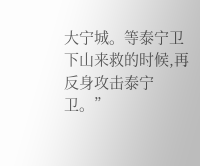大宁城。等泰宁卫下山来救的时候,再反身攻击泰宁卫。”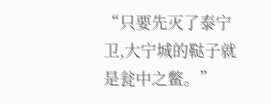“只要先灭了泰宁卫,大宁城的鞑子就是瓮中之鳖。”